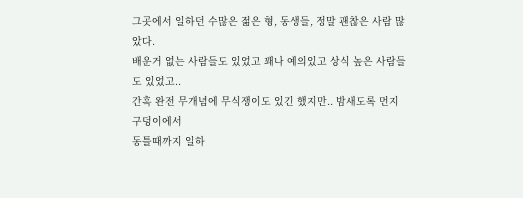그곳에서 일하던 수많은 젊은 형, 동생들, 정말 괜찮은 사람 많았다.
배운거 없는 사람들도 있었고 꽤나 예의있고 상식 높은 사람들도 있었고..
간혹 완전 무개념에 무식쟁이도 있긴 했지만.. 밤새도록 먼지 구덩이에서
동틀때까지 일하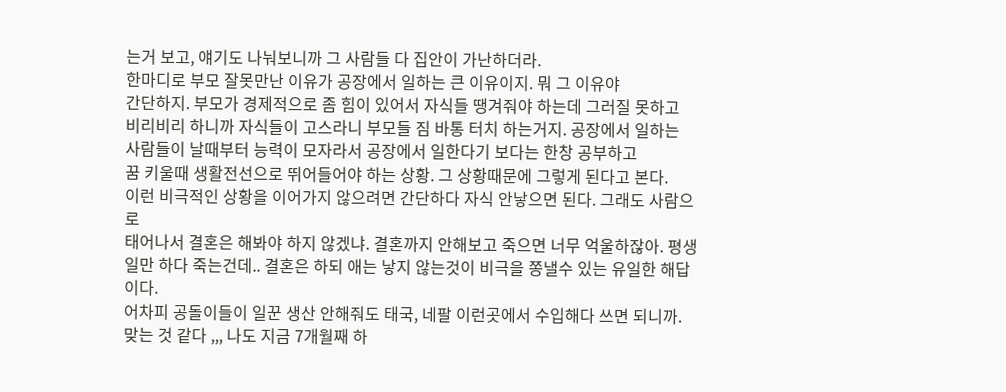는거 보고, 얘기도 나눠보니까 그 사람들 다 집안이 가난하더라.
한마디로 부모 잘못만난 이유가 공장에서 일하는 큰 이유이지. 뭐 그 이유야
간단하지. 부모가 경제적으로 좀 힘이 있어서 자식들 땡겨줘야 하는데 그러질 못하고
비리비리 하니까 자식들이 고스라니 부모들 짐 바통 터치 하는거지. 공장에서 일하는
사람들이 날때부터 능력이 모자라서 공장에서 일한다기 보다는 한창 공부하고
꿈 키울때 생활전선으로 뛰어들어야 하는 상황. 그 상황때문에 그렇게 된다고 본다.
이런 비극적인 상황을 이어가지 않으려면 간단하다 자식 안낳으면 된다. 그래도 사람으로
태어나서 결혼은 해봐야 하지 않겠냐. 결혼까지 안해보고 죽으면 너무 억울하잖아. 평생
일만 하다 죽는건데.. 결혼은 하되 애는 낳지 않는것이 비극을 쫑낼수 있는 유일한 해답이다.
어차피 공돌이들이 일꾼 생산 안해줘도 태국, 네팔 이런곳에서 수입해다 쓰면 되니까.
맞는 것 같다 ,,, 나도 지금 7개월째 하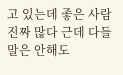고 있는데 좋은 사람 진짜 많다 근데 다들 말은 안해도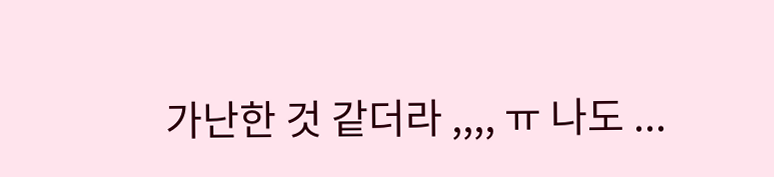가난한 것 같더라 ,,,, ㅠ 나도 ...